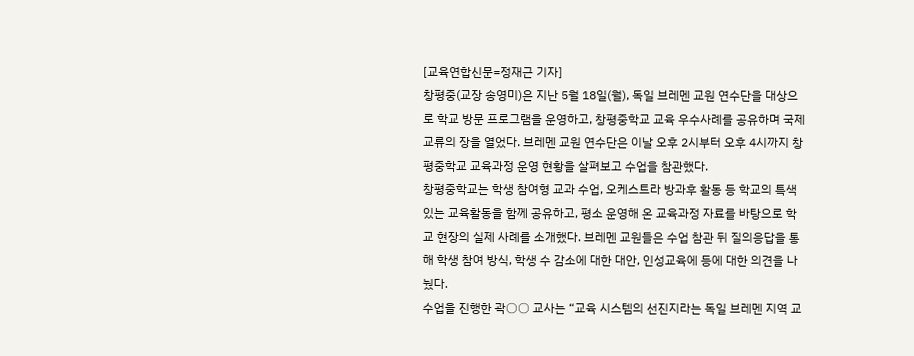[교육연합신문=정재근 기자]
창평중(교장 송영미)은 지난 5월 18일(월), 독일 브레멘 교원 연수단을 대상으로 학교 방문 프로그램을 운영하고, 창평중학교 교육 우수사례를 공유하며 국제 교류의 장을 열었다. 브레멘 교원 연수단은 이날 오후 2시부터 오후 4시까지 창평중학교 교육과정 운영 현황을 살펴보고 수업을 참관했다.
창평중학교는 학생 참여형 교과 수업, 오케스트라 방과후 활동 등 학교의 특색 있는 교육활동을 함께 공유하고, 평소 운영해 온 교육과정 자료를 바탕으로 학교 현장의 실제 사례를 소개했다. 브레멘 교원들은 수업 참관 뒤 질의응답을 통해 학생 참여 방식, 학생 수 감소에 대한 대안, 인성교육에 등에 대한 의견을 나눴다.
수업을 진행한 곽○○ 교사는 “교육 시스템의 선진지라는 독일 브레멘 지역 교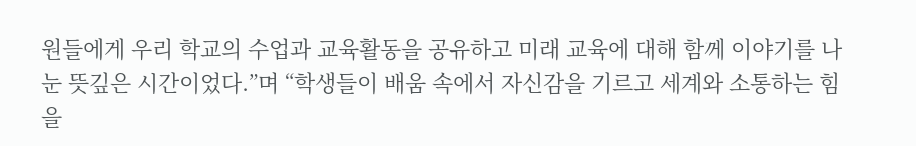원들에게 우리 학교의 수업과 교육활동을 공유하고 미래 교육에 대해 함께 이야기를 나눈 뜻깊은 시간이었다.”며 “학생들이 배움 속에서 자신감을 기르고 세계와 소통하는 힘을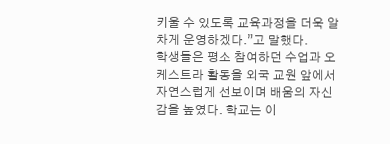키울 수 있도록 교육과정을 더욱 알차게 운영하겠다.”고 말했다.
학생들은 평소 참여하던 수업과 오케스트라 활동을 외국 교원 앞에서 자연스럽게 선보이며 배움의 자신감을 높였다. 학교는 이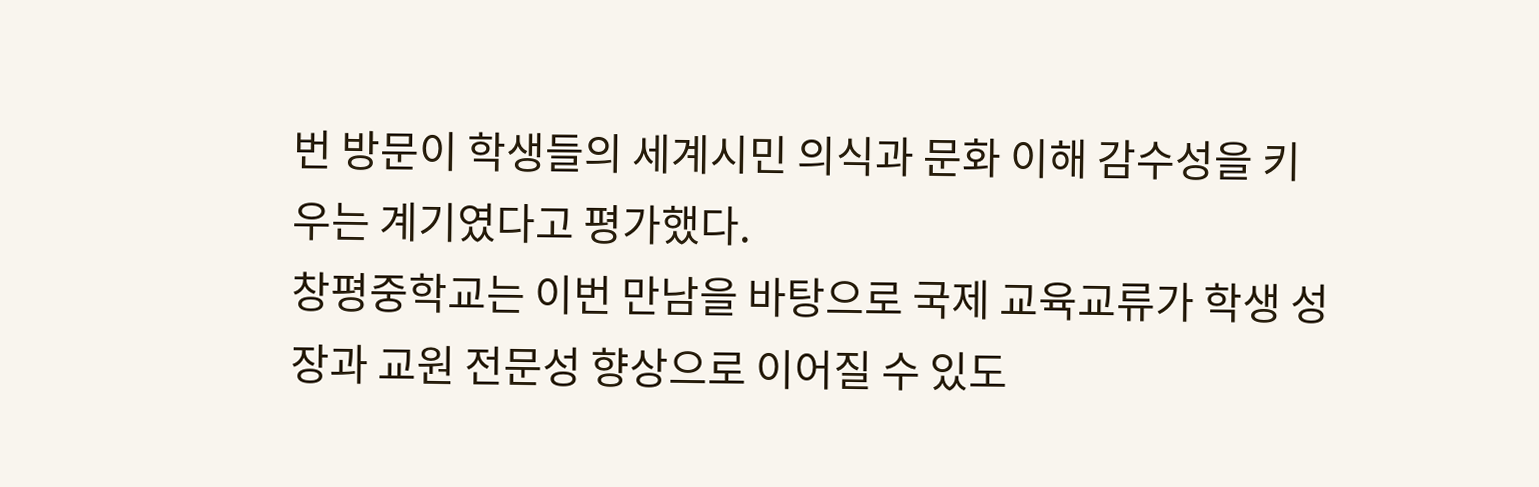번 방문이 학생들의 세계시민 의식과 문화 이해 감수성을 키우는 계기였다고 평가했다.
창평중학교는 이번 만남을 바탕으로 국제 교육교류가 학생 성장과 교원 전문성 향상으로 이어질 수 있도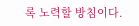록 노력할 방침이다.